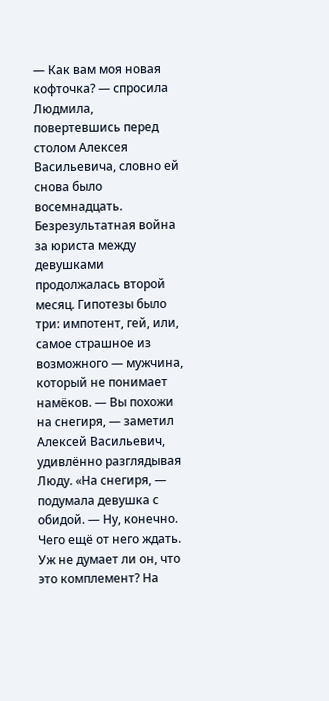— Как вам моя новая кофточка? — спросила Людмила, повертевшись перед столом Алексея Васильевича, словно ей снова было восемнадцать. Безрезультатная война за юриста между девушками продолжалась второй месяц. Гипотезы было три: импотент, гей, или, самое страшное из возможного — мужчина, который не понимает намёков. — Вы похожи на снегиря, — заметил Алексей Васильевич, удивлённо разглядывая Люду. «На снегиря, — подумала девушка с обидой. — Ну, конечно. Чего ещё от него ждать. Уж не думает ли он, что это комплемент? На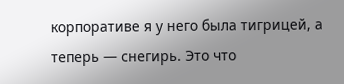корпоративе я у него была тигрицей, а теперь — снегирь. Это что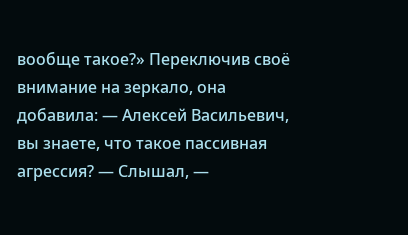вообще такое?» Переключив своё внимание на зеркало, она добавила: — Алексей Васильевич, вы знаете, что такое пассивная агрессия? — Слышал, —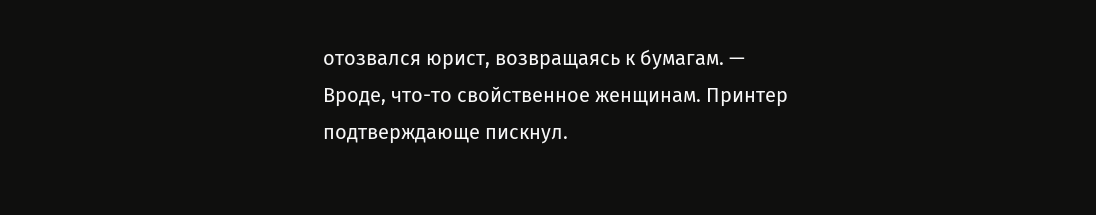отозвался юрист, возвращаясь к бумагам. — Вроде, что-то свойственное женщинам. Принтер подтверждающе пискнул.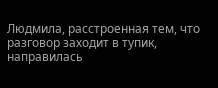Людмила, расстроенная тем, что разговор заходит в тупик, направилась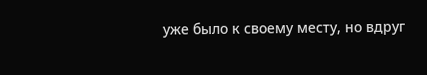уже было к своему месту, но вдруг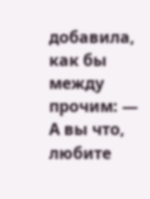добавила, как бы между прочим: — А вы что, любите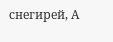снегирей, А